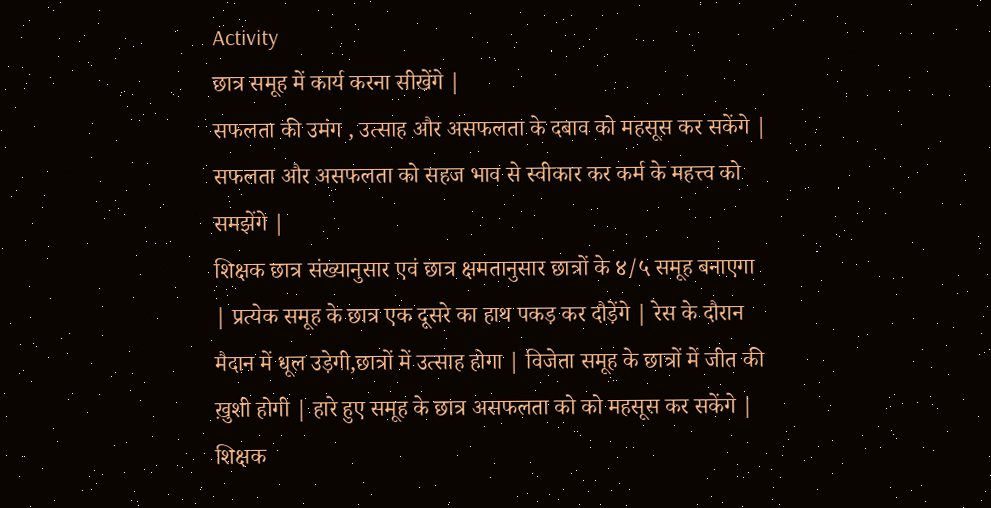Activity
छात्र समूह में कार्य करना सीखेंगे |
सफलता की उमंग , उत्साह और असफलता के दबाव को महसूस कर सकेंगे |
सफलता और असफलता को सहज भाव से स्वीकार कर कर्म के महत्त्व को समझेंगे |
शिक्षक छात्र संख्यानुसार एवं छात्र क्षमतानुसार छात्रों के ४/५ समूह बनाएगा | प्रत्येक समूह के छात्र एक दूसरे का हाथ पकड़ कर दौड़ेंगे | रेस के दौरान मैदान में धूल उड़ेगी,छात्रों में उत्साह होगा | विजेता समूह के छात्रों में जीत की ख़ुशी होगी | हारे हुए समूह के छात्र असफलता को को महसूस कर सकेंगे |
शिक्षक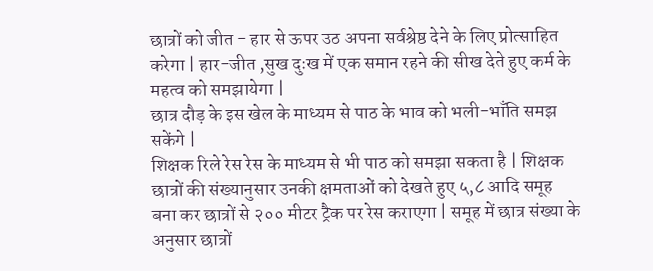छात्रों को जीत - हार से ऊपर उठ अपना सर्वश्रेष्ठ देने के लिए प्रोत्साहित करेगा | हार-जीत ,सुख दुःख में एक समान रहने की सीख देते हुए कर्म के महत्व को समझायेगा |
छात्र दौड़ के इस खेल के माध्यम से पाठ के भाव को भली-भाँति समझ सकेंगे |
शिक्षक रिले रेस रेस के माध्यम से भी पाठ को समझा सकता है | शिक्षक छात्रों की संख्यानुसार उनकी क्षमताओं को देखते हुए ५,८ आदि समूह बना कर छात्रों से २०० मीटर ट्रैक पर रेस कराएगा | समूह में छात्र संख्या के अनुसार छात्रों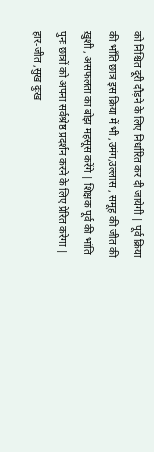को निश्चित दूरी दौड़ने के लिए निर्धारित कर दी जायेगी | पूर्व क्रिया की भाँति छात्र इस क्रिया में भी ,उमंग,उल्लास , समूह की जीत की ख़ुशी , असफलता का बोझ महसूस करेंगे | शिक्षक पूर्व की भांति पुनः छात्रों को अपना सर्वश्रेष्ठ प्रदर्शन करने के लिए प्रेरित करेगा | हार-जीत ,सुख दुःख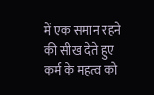में एक समान रहने की सीख देते हुए कर्म के महत्व को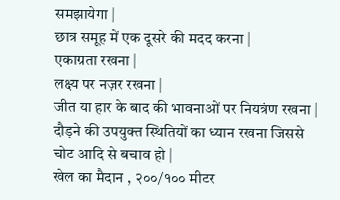समझायेगा |
छात्र समूह में एक दूसरे की मदद करना |
एकाग्रता रखना |
लक्ष्य पर नज़र रखना |
जीत या हार के बाद की भावनाओं पर नियत्रंण रखना |
दौड़ने की उपयुक्त स्थितियों का ध्यान रखना जिससे चोट आदि से बचाव हो |
खेल का मैदान , २००/१०० मीटर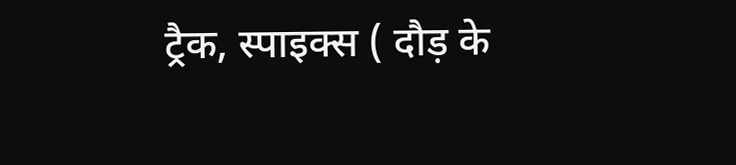ट्रैक, स्पाइक्स ( दौड़ के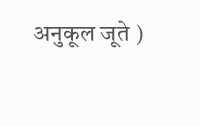अनुकूल जूते )